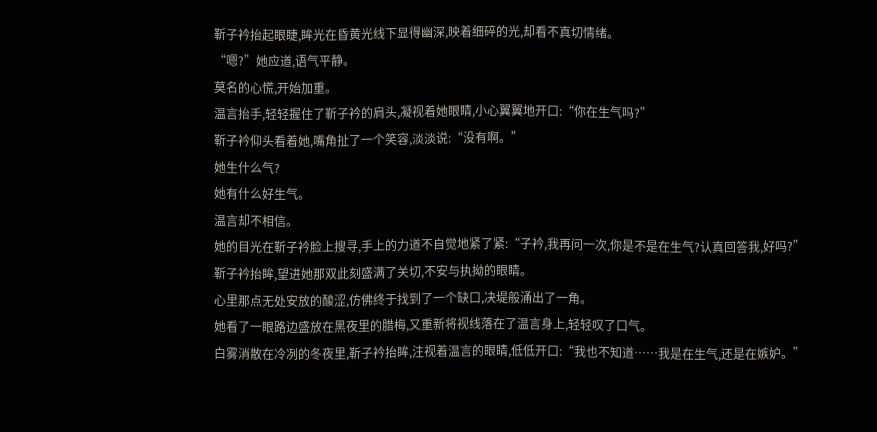靳子衿抬起眼睫,眸光在昏黄光线下显得幽深,映着细碎的光,却看不真切情绪。
“嗯?”她应道,语气平静。
莫名的心慌,开始加重。
温言抬手,轻轻握住了靳子衿的肩头,凝视着她眼睛,小心翼翼地开口:“你在生气吗?”
靳子衿仰头看着她,嘴角扯了一个笑容,淡淡说:“没有啊。”
她生什么气?
她有什么好生气。
温言却不相信。
她的目光在靳子衿脸上搜寻,手上的力道不自觉地紧了紧:“子衿,我再问一次,你是不是在生气?认真回答我,好吗?”
靳子衿抬眸,望进她那双此刻盛满了关切,不安与执拗的眼睛。
心里那点无处安放的酸涩,仿佛终于找到了一个缺口,决堤般涌出了一角。
她看了一眼路边盛放在黑夜里的腊梅,又重新将视线落在了温言身上,轻轻叹了口气。
白雾消散在冷冽的冬夜里,靳子衿抬眸,注视着温言的眼睛,低低开口:“我也不知道……我是在生气,还是在嫉妒。”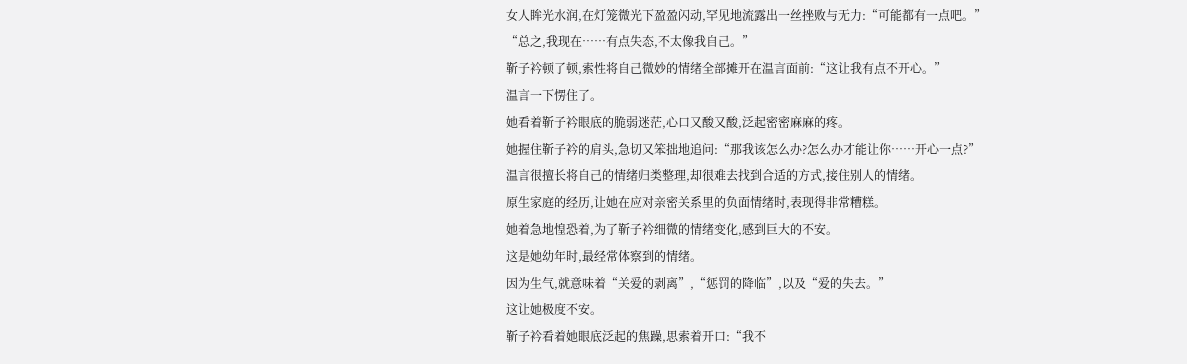女人眸光水润,在灯笼微光下盈盈闪动,罕见地流露出一丝挫败与无力:“可能都有一点吧。”
“总之,我现在……有点失态,不太像我自己。”
靳子衿顿了顿,索性将自己微妙的情绪全部摊开在温言面前:“这让我有点不开心。”
温言一下愣住了。
她看着靳子衿眼底的脆弱迷茫,心口又酸又酸,泛起密密麻麻的疼。
她握住靳子衿的肩头,急切又笨拙地追问:“那我该怎么办?怎么办才能让你……开心一点?”
温言很擅长将自己的情绪归类整理,却很难去找到合适的方式,接住别人的情绪。
原生家庭的经历,让她在应对亲密关系里的负面情绪时,表现得非常糟糕。
她着急地惶恐着,为了靳子衿细微的情绪变化,感到巨大的不安。
这是她幼年时,最经常体察到的情绪。
因为生气,就意味着“关爱的剥离”,“惩罚的降临”,以及“爱的失去。”
这让她极度不安。
靳子衿看着她眼底泛起的焦躁,思索着开口:“我不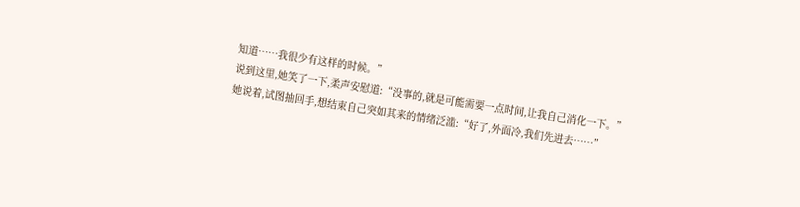知道……我很少有这样的时候。”
说到这里,她笑了一下,柔声安慰道:“没事的,就是可能需要一点时间,让我自己消化一下。”
她说着,试图抽回手,想结束自己突如其来的情绪泛滥:“好了,外面冷,我们先进去……”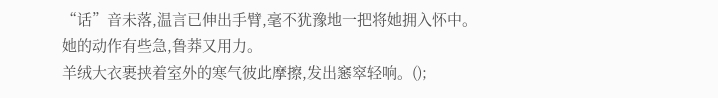“话”音未落,温言已伸出手臂,毫不犹豫地一把将她拥入怀中。
她的动作有些急,鲁莽又用力。
羊绒大衣裹挟着室外的寒气彼此摩擦,发出窸窣轻响。();